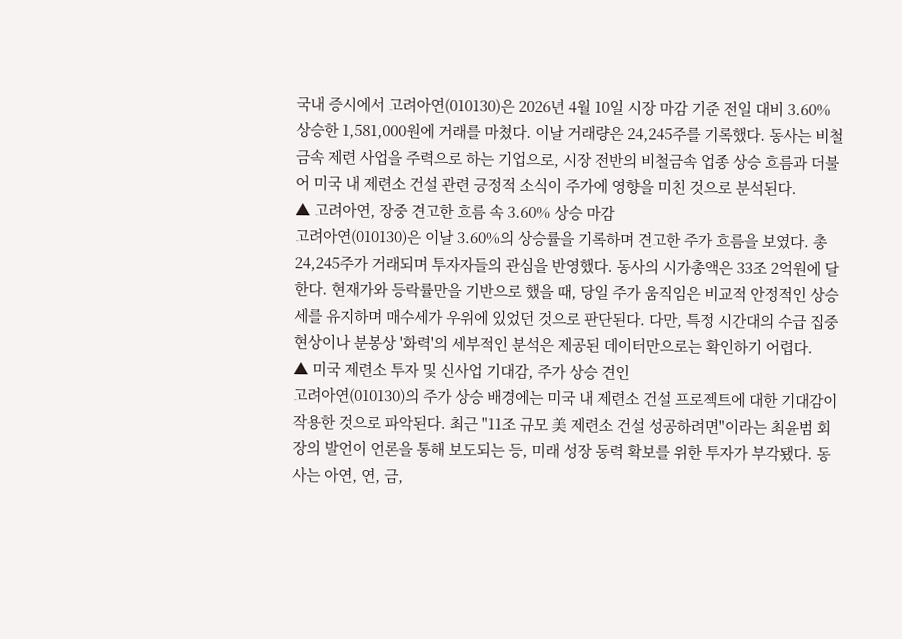국내 증시에서 고려아연(010130)은 2026년 4월 10일 시장 마감 기준 전일 대비 3.60% 상승한 1,581,000원에 거래를 마쳤다. 이날 거래량은 24,245주를 기록했다. 동사는 비철금속 제련 사업을 주력으로 하는 기업으로, 시장 전반의 비철금속 업종 상승 흐름과 더불어 미국 내 제련소 건설 관련 긍정적 소식이 주가에 영향을 미친 것으로 분석된다.
▲ 고려아연, 장중 견고한 흐름 속 3.60% 상승 마감
고려아연(010130)은 이날 3.60%의 상승률을 기록하며 견고한 주가 흐름을 보였다. 총 24,245주가 거래되며 투자자들의 관심을 반영했다. 동사의 시가총액은 33조 2억원에 달한다. 현재가와 등락률만을 기반으로 했을 때, 당일 주가 움직임은 비교적 안정적인 상승세를 유지하며 매수세가 우위에 있었던 것으로 판단된다. 다만, 특정 시간대의 수급 집중 현상이나 분봉상 '화력'의 세부적인 분석은 제공된 데이터만으로는 확인하기 어렵다.
▲ 미국 제련소 투자 및 신사업 기대감, 주가 상승 견인
고려아연(010130)의 주가 상승 배경에는 미국 내 제련소 건설 프로젝트에 대한 기대감이 작용한 것으로 파악된다. 최근 "11조 규모 美 제련소 건설 성공하려면"이라는 최윤범 회장의 발언이 언론을 통해 보도되는 등, 미래 성장 동력 확보를 위한 투자가 부각됐다. 동사는 아연, 연, 금,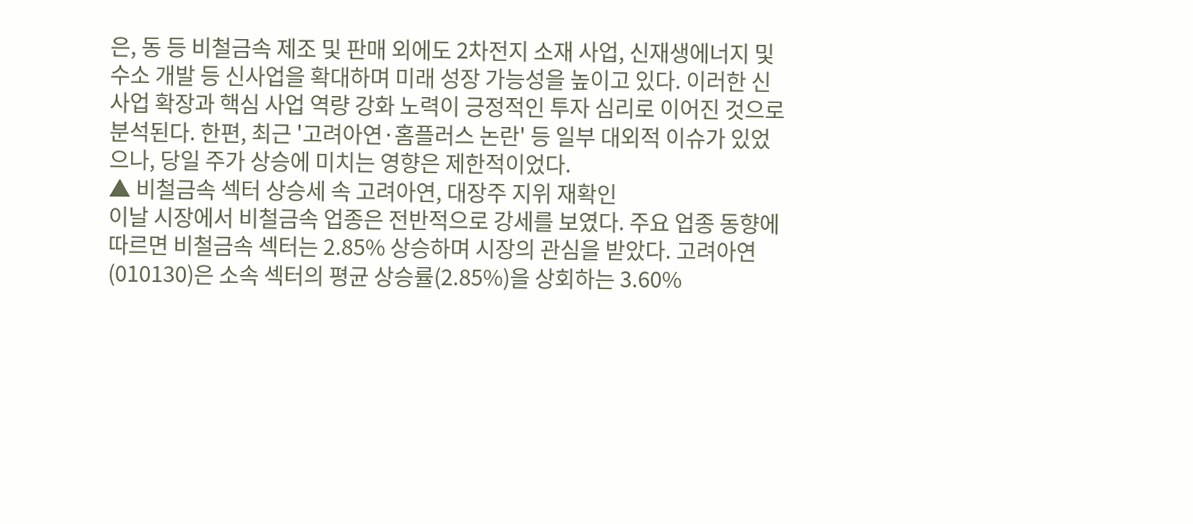은, 동 등 비철금속 제조 및 판매 외에도 2차전지 소재 사업, 신재생에너지 및 수소 개발 등 신사업을 확대하며 미래 성장 가능성을 높이고 있다. 이러한 신사업 확장과 핵심 사업 역량 강화 노력이 긍정적인 투자 심리로 이어진 것으로 분석된다. 한편, 최근 '고려아연·홈플러스 논란' 등 일부 대외적 이슈가 있었으나, 당일 주가 상승에 미치는 영향은 제한적이었다.
▲ 비철금속 섹터 상승세 속 고려아연, 대장주 지위 재확인
이날 시장에서 비철금속 업종은 전반적으로 강세를 보였다. 주요 업종 동향에 따르면 비철금속 섹터는 2.85% 상승하며 시장의 관심을 받았다. 고려아연(010130)은 소속 섹터의 평균 상승률(2.85%)을 상회하는 3.60%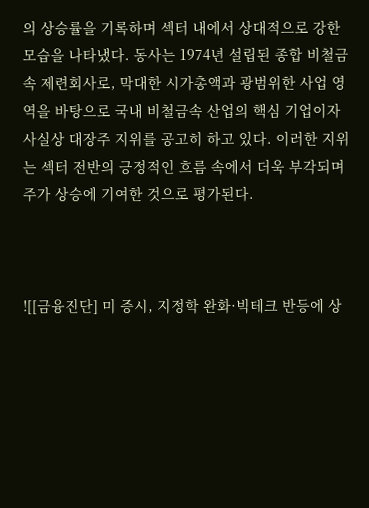의 상승률을 기록하며 섹터 내에서 상대적으로 강한 모습을 나타냈다. 동사는 1974년 설립된 종합 비철금속 제련회사로, 막대한 시가총액과 광범위한 사업 영역을 바탕으로 국내 비철금속 산업의 핵심 기업이자 사실상 대장주 지위를 공고히 하고 있다. 이러한 지위는 섹터 전반의 긍정적인 흐름 속에서 더욱 부각되며 주가 상승에 기여한 것으로 평가된다.



![[금융진단] 미 증시, 지정학 완화·빅테크 반등에 상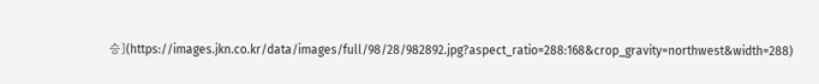승](https://images.jkn.co.kr/data/images/full/98/28/982892.jpg?aspect_ratio=288:168&crop_gravity=northwest&width=288)